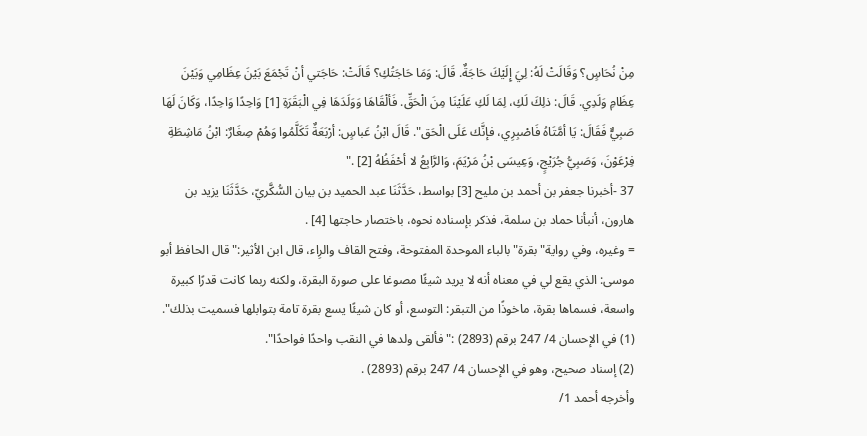مِنْ نُحَاسٍ؟ وَقَالَتْ لَهُ: لِيَ إِلَيْكَ حَاجَةٌ. قَالَ: وَمَا حَاجَتُكِ؟ قَالَتْ: حَاجَتي أنْ تَجْمَعَ بَيْنَ عِظَامِي وَبَيْنَ عِظَامِ وَلَدِي. قَالَ: ذلِكَ لَكِ، لِمَا لَكِ عَلَيْنَا مِنَ الْحَقِّ. فَألْقَاهَا وَوَلَدَهَا فِي الْبَقَرَةِ [1] وَاحِدًا وَاحِدًا، وَكَانَ لَهَا صَبِيٌّ فَقَالَ: يَا أمَّتَاهُ فَاصْبِرِي، فإنَّك عَلَى الْحَق". قَالَ ابْنُ عَباسٍ: أرْبَعَةٌ تَكَلَّمُوا وَهُمْ صِغَارٌ: ابْنُ مَاشِطَةِ فِرْعَوْنَ، وَصَبِيُّ جُرَيْجٍ، وَعِيسَى بْنُ مَرْيَمَ، وَالرَّابِعُ لا أحْفَظُهُ [2] ."
37 -أخبرنا جعفر بن أحمد بن مليح [3] بواسط، حَدَّثَنَا عبد الحميد بن بيان السُّكَّريّ، حَدَّثَنَا يزيد بن هارون، أنبأنا حماد بن سلمة، فذكر بإسناده نحوه، باختصار حاجتها [4] .
= وغيره، وفي رواية"بقرة"بالباء الموحدة المفتوحة، وفتح القاف والرِاء، قال ابن الأثير:"قال الحافظ أبو موسى: الذي يقع لي في معناه أنه لا يريد شيئًا مصوغا على صورة البقرة، ولكنه ربما كانت قدرًا كبيرة واسعة، فسماها بقرة، ماخوذًا من التبقر: التوسع، أو كان شيئًا يسع بقرة تامة بتوابلها فسميت بذلك".
(1) في الإحسان 4/ 247 برقم (2893) :"فألقى ولدها في النقب واحدًا فواحدًا".
(2) إسناد صحيح، وهو في الإحسان 4/ 247 برقم (2893) .
وأخرجه أحمد 1/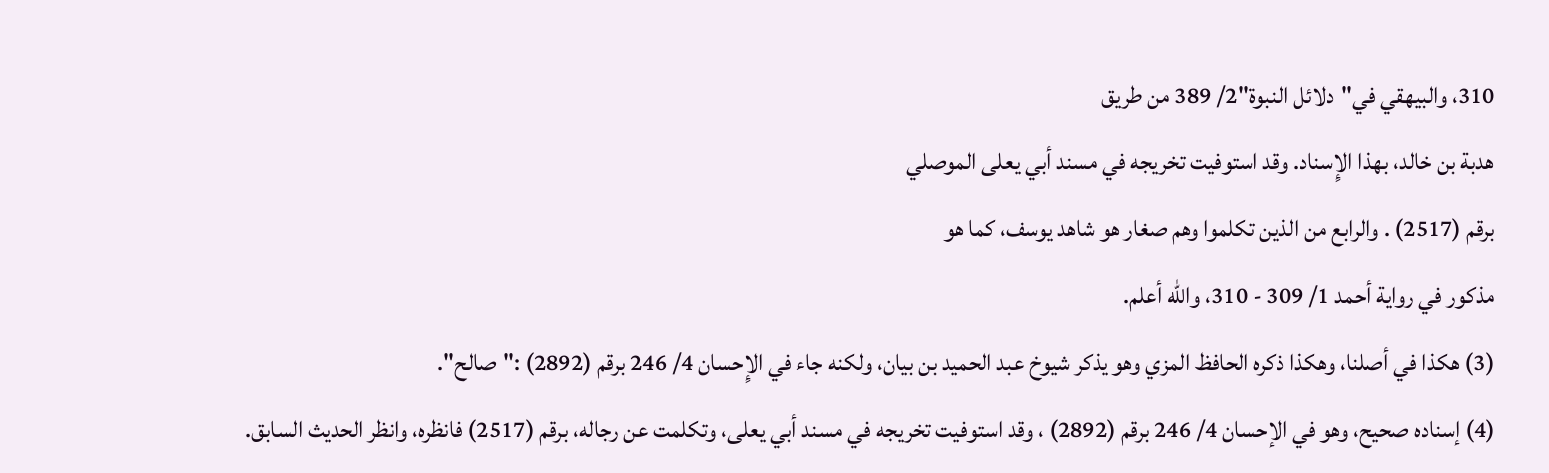310، والبيهقي في"دلائل النبوة"2/ 389 من طريق
هدبة بن خالد، بهذا الإِسناد. وقد استوفيت تخريجه في مسند أبي يعلى الموصلي
برقم (2517) . والرابع من الذين تكلموا وهم صغار هو شاهد يوسف، كما هو
مذكور في رواية أحمد 1/ 309 - 310، والله أعلم.
(3) هكذا في أصلنا، وهكذا ذكره الحافظ المزي وهو يذكر شيوخ عبد الحميد بن بيان، ولكنه جاء في الإِحسان 4/ 246 برقم (2892) :"صالح".
(4) إسناده صحيح، وهو في الإحسان 4/ 246 برقم (2892) ، وقد استوفيت تخريجه في مسند أبي يعلى، وتكلمت عن رجاله، برقم (2517) فانظره، وانظر الحديث السابق.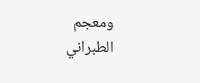ومعجم الطبراني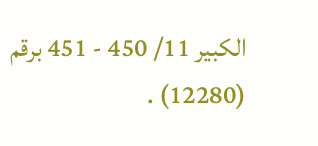الكبير 11/ 450 - 451 برقم (12280) .